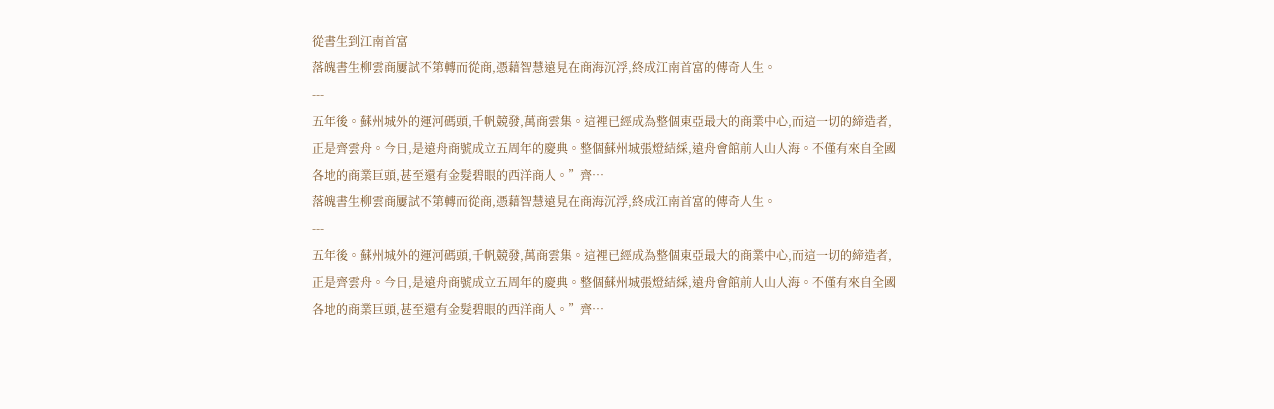從書生到江南首富
落魄書生柳雲商屢試不第轉而從商,憑藉智慧遠見在商海沉浮,終成江南首富的傳奇人生。
---
五年後。蘇州城外的運河碼頭,千帆競發,萬商雲集。這裡已經成為整個東亞最大的商業中心,而這一切的締造者,正是齊雲舟。今日,是遠舟商號成立五周年的慶典。整個蘇州城張燈結綵,遠舟會館前人山人海。不僅有來自全國各地的商業巨頭,甚至還有金髮碧眼的西洋商人。”齊…
落魄書生柳雲商屢試不第轉而從商,憑藉智慧遠見在商海沉浮,終成江南首富的傳奇人生。
---
五年後。蘇州城外的運河碼頭,千帆競發,萬商雲集。這裡已經成為整個東亞最大的商業中心,而這一切的締造者,正是齊雲舟。今日,是遠舟商號成立五周年的慶典。整個蘇州城張燈結綵,遠舟會館前人山人海。不僅有來自全國各地的商業巨頭,甚至還有金髮碧眼的西洋商人。”齊…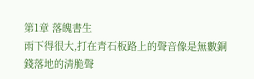第1章 落魄書生
雨下得很大,打在青石板路上的聲音像是無數銅錢落地的清脆聲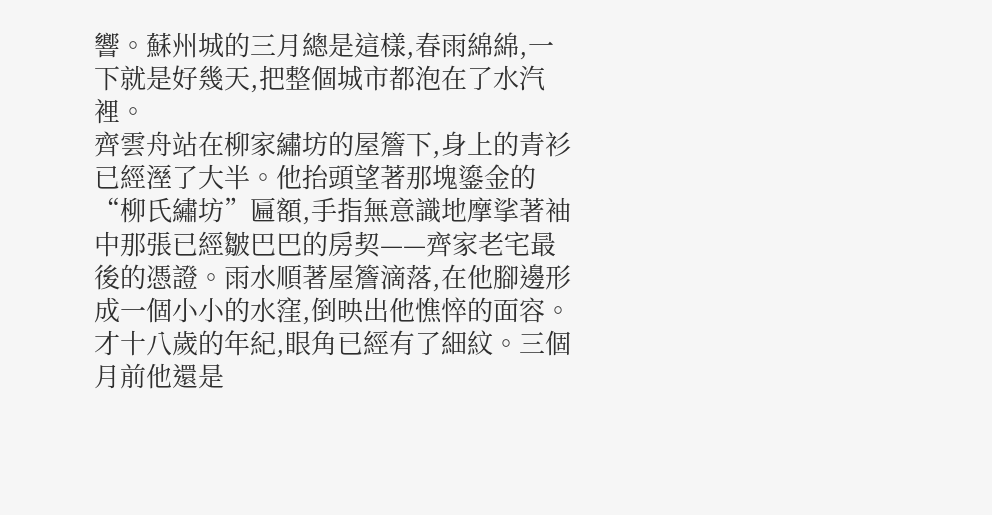響。蘇州城的三月總是這樣,春雨綿綿,一下就是好幾天,把整個城市都泡在了水汽裡。
齊雲舟站在柳家繡坊的屋簷下,身上的青衫已經溼了大半。他抬頭望著那塊鎏金的“柳氏繡坊”匾額,手指無意識地摩挲著袖中那張已經皺巴巴的房契——齊家老宅最後的憑證。雨水順著屋簷滴落,在他腳邊形成一個小小的水窪,倒映出他憔悴的面容。
才十八歲的年紀,眼角已經有了細紋。三個月前他還是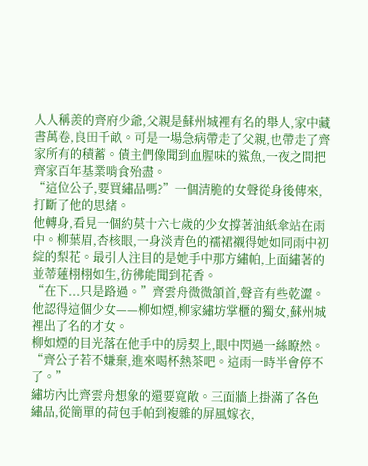人人稱羨的齊府少爺,父親是蘇州城裡有名的舉人,家中藏書萬卷,良田千畝。可是一場急病帶走了父親,也帶走了齊家所有的積蓄。債主們像聞到血腥味的鯊魚,一夜之間把齊家百年基業啃食殆盡。
“這位公子,要買繡品嗎?”一個清脆的女聲從身後傳來,打斷了他的思緒。
他轉身,看見一個約莫十六七歲的少女撐著油紙傘站在雨中。柳葉眉,杏核眼,一身淡青色的襦裙襯得她如同雨中初綻的梨花。最引人注目的是她手中那方繡帕,上面繡著的並蒂蓮栩栩如生,彷彿能聞到花香。
“在下...只是路過。”齊雲舟微微頷首,聲音有些乾澀。他認得這個少女——柳如煙,柳家繡坊掌櫃的獨女,蘇州城裡出了名的才女。
柳如煙的目光落在他手中的房契上,眼中閃過一絲瞭然。“齊公子若不嫌棄,進來喝杯熱茶吧。這雨一時半會停不了。”
繡坊內比齊雲舟想象的還要寬敞。三面牆上掛滿了各色繡品,從簡單的荷包手帕到複雜的屏風嫁衣,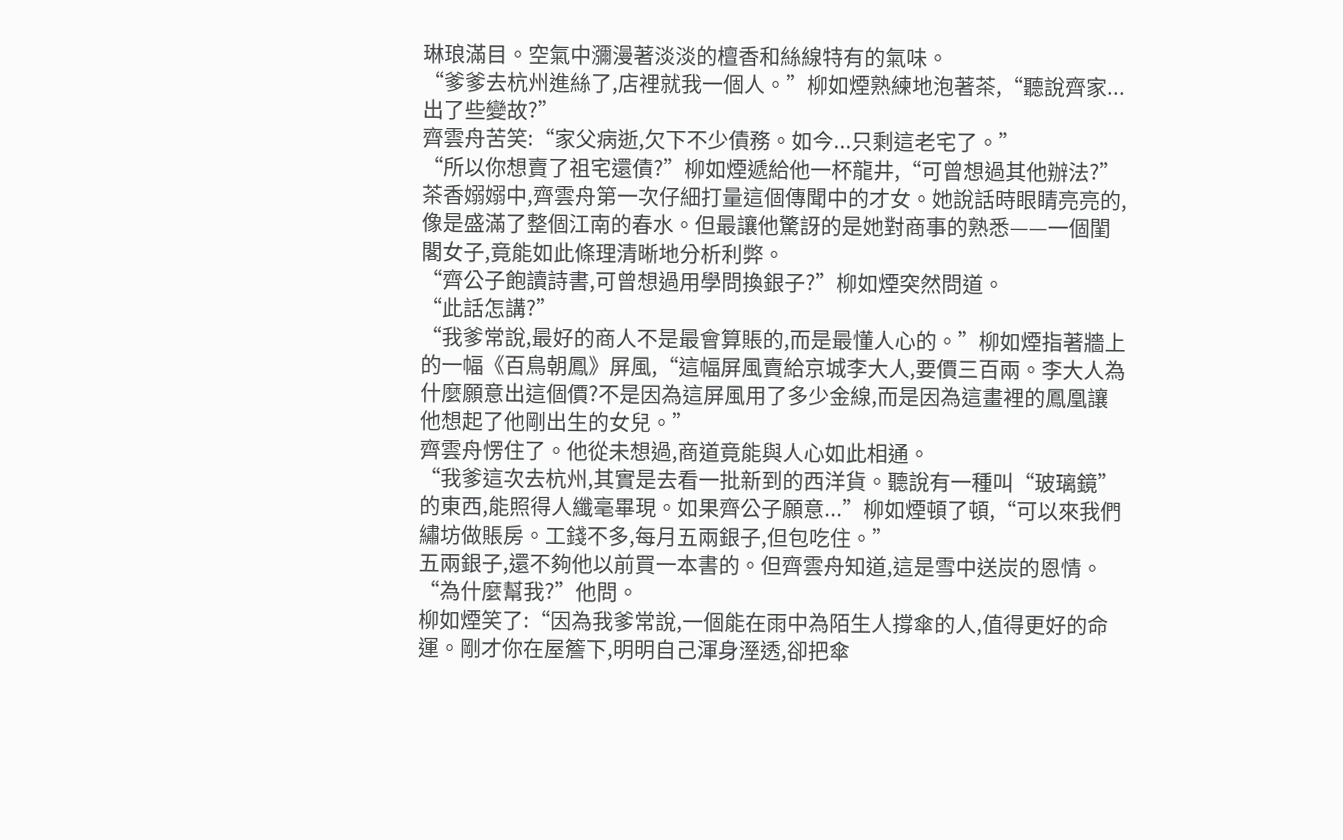琳琅滿目。空氣中瀰漫著淡淡的檀香和絲線特有的氣味。
“爹爹去杭州進絲了,店裡就我一個人。”柳如煙熟練地泡著茶,“聽說齊家...出了些變故?”
齊雲舟苦笑:“家父病逝,欠下不少債務。如今...只剩這老宅了。”
“所以你想賣了祖宅還債?”柳如煙遞給他一杯龍井,“可曾想過其他辦法?”
茶香嫋嫋中,齊雲舟第一次仔細打量這個傳聞中的才女。她說話時眼睛亮亮的,像是盛滿了整個江南的春水。但最讓他驚訝的是她對商事的熟悉——一個閨閣女子,竟能如此條理清晰地分析利弊。
“齊公子飽讀詩書,可曾想過用學問換銀子?”柳如煙突然問道。
“此話怎講?”
“我爹常說,最好的商人不是最會算賬的,而是最懂人心的。”柳如煙指著牆上的一幅《百鳥朝鳳》屏風,“這幅屏風賣給京城李大人,要價三百兩。李大人為什麼願意出這個價?不是因為這屏風用了多少金線,而是因為這畫裡的鳳凰讓他想起了他剛出生的女兒。”
齊雲舟愣住了。他從未想過,商道竟能與人心如此相通。
“我爹這次去杭州,其實是去看一批新到的西洋貨。聽說有一種叫“玻璃鏡”的東西,能照得人纖毫畢現。如果齊公子願意...”柳如煙頓了頓,“可以來我們繡坊做賬房。工錢不多,每月五兩銀子,但包吃住。”
五兩銀子,還不夠他以前買一本書的。但齊雲舟知道,這是雪中送炭的恩情。
“為什麼幫我?”他問。
柳如煙笑了:“因為我爹常說,一個能在雨中為陌生人撐傘的人,值得更好的命運。剛才你在屋簷下,明明自己渾身溼透,卻把傘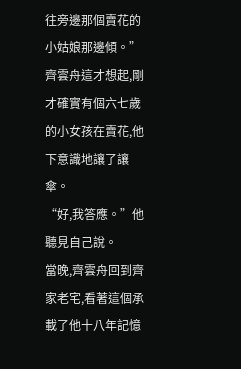往旁邊那個賣花的小姑娘那邊傾。”
齊雲舟這才想起,剛才確實有個六七歲的小女孩在賣花,他下意識地讓了讓傘。
“好,我答應。”他聽見自己說。
當晚,齊雲舟回到齊家老宅,看著這個承載了他十八年記憶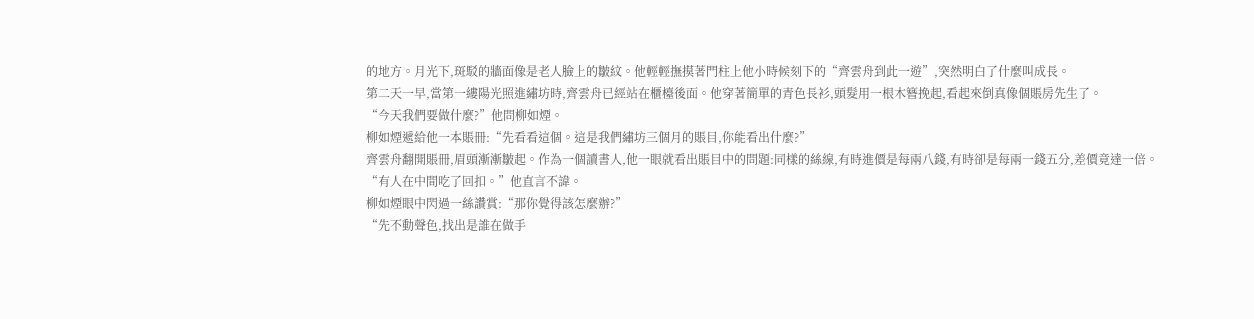的地方。月光下,斑駁的牆面像是老人臉上的皺紋。他輕輕撫摸著門柱上他小時候刻下的“齊雲舟到此一遊”,突然明白了什麼叫成長。
第二天一早,當第一縷陽光照進繡坊時,齊雲舟已經站在櫃檯後面。他穿著簡單的青色長衫,頭髮用一根木簪挽起,看起來倒真像個賬房先生了。
“今天我們要做什麼?”他問柳如煙。
柳如煙遞給他一本賬冊:“先看看這個。這是我們繡坊三個月的賬目,你能看出什麼?”
齊雲舟翻開賬冊,眉頭漸漸皺起。作為一個讀書人,他一眼就看出賬目中的問題:同樣的絲線,有時進價是每兩八錢,有時卻是每兩一錢五分,差價竟達一倍。
“有人在中間吃了回扣。”他直言不諱。
柳如煙眼中閃過一絲讚賞:“那你覺得該怎麼辦?”
“先不動聲色,找出是誰在做手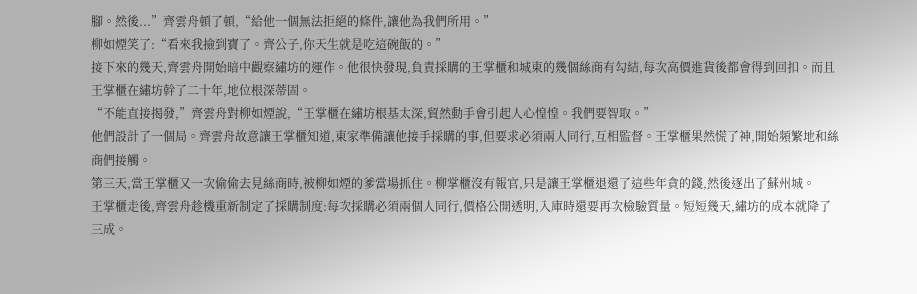腳。然後...”齊雲舟頓了頓,“給他一個無法拒絕的條件,讓他為我們所用。”
柳如煙笑了:“看來我撿到寶了。齊公子,你天生就是吃這碗飯的。”
接下來的幾天,齊雲舟開始暗中觀察繡坊的運作。他很快發現,負責採購的王掌櫃和城東的幾個絲商有勾結,每次高價進貨後都會得到回扣。而且王掌櫃在繡坊幹了二十年,地位根深蒂固。
“不能直接揭發,”齊雲舟對柳如煙說,“王掌櫃在繡坊根基太深,貿然動手會引起人心惶惶。我們要智取。”
他們設計了一個局。齊雲舟故意讓王掌櫃知道,東家準備讓他接手採購的事,但要求必須兩人同行,互相監督。王掌櫃果然慌了神,開始頻繁地和絲商們接觸。
第三天,當王掌櫃又一次偷偷去見絲商時,被柳如煙的爹當場抓住。柳掌櫃沒有報官,只是讓王掌櫃退還了這些年貪的錢,然後逐出了蘇州城。
王掌櫃走後,齊雲舟趁機重新制定了採購制度:每次採購必須兩個人同行,價格公開透明,入庫時還要再次檢驗質量。短短幾天,繡坊的成本就降了三成。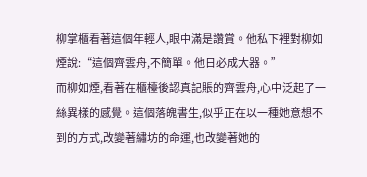柳掌櫃看著這個年輕人,眼中滿是讚賞。他私下裡對柳如煙說:“這個齊雲舟,不簡單。他日必成大器。”
而柳如煙,看著在櫃檯後認真記賬的齊雲舟,心中泛起了一絲異樣的感覺。這個落魄書生,似乎正在以一種她意想不到的方式,改變著繡坊的命運,也改變著她的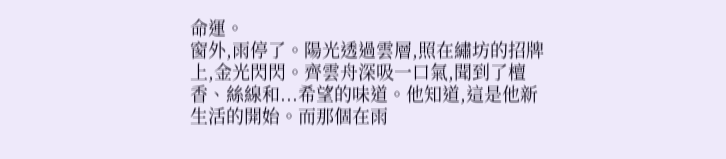命運。
窗外,雨停了。陽光透過雲層,照在繡坊的招牌上,金光閃閃。齊雲舟深吸一口氣,聞到了檀香、絲線和...希望的味道。他知道,這是他新生活的開始。而那個在雨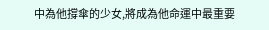中為他撐傘的少女,將成為他命運中最重要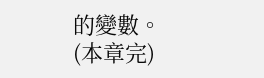的變數。
(本章完)